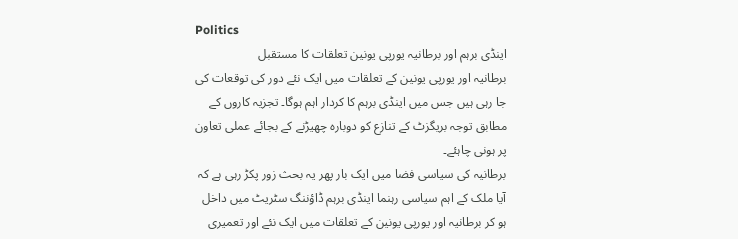Politics
اینڈی برہم اور برطانیہ یورپی یونین تعلقات کا مستقبل
برطانیہ اور یورپی یونین کے تعلقات میں ایک نئے دور کی توقعات کی جا رہی ہیں جس میں اینڈی برہم کا کردار اہم ہوگا۔ تجزیہ کاروں کے مطابق توجہ بریگزٹ کے تنازع کو دوبارہ چھیڑنے کے بجائے عملی تعاون پر ہونی چاہئے۔
برطانیہ کی سیاسی فضا میں ایک بار پھر یہ بحث زور پکڑ رہی ہے کہ آیا ملک کے اہم سیاسی رہنما اینڈی برہم ڈاؤننگ سٹریٹ میں داخل ہو کر برطانیہ اور یورپی یونین کے تعلقات میں ایک نئے اور تعمیری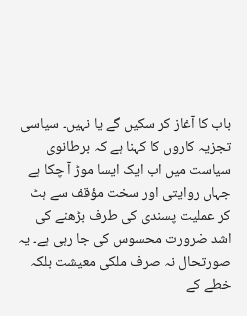باب کا آغاز کر سکیں گے یا نہیں۔ سیاسی تجزیہ کاروں کا کہنا ہے کہ برطانوی سیاست میں اب ایک ایسا موڑ آ چکا ہے جہاں روایتی اور سخت مؤقف سے ہٹ کر عملیت پسندی کی طرف بڑھنے کی اشد ضرورت محسوس کی جا رہی ہے۔ یہ صورتحال نہ صرف ملکی معیشت بلکہ خطے کے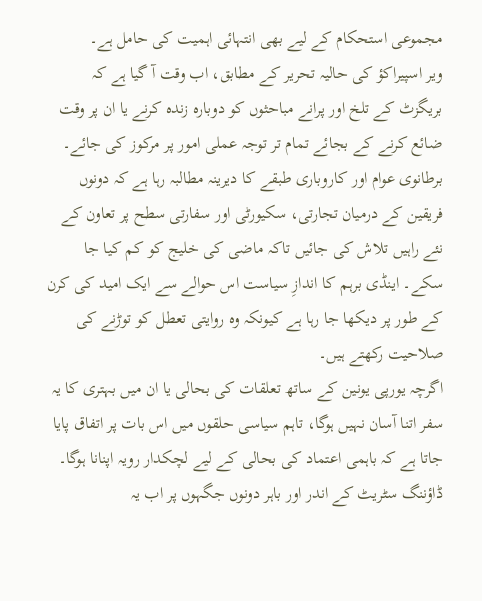مجموعی استحکام کے لیے بھی انتہائی اہمیت کی حامل ہے۔
ویر اسپیراکؤ کی حالیہ تحریر کے مطابق، اب وقت آ گیا ہے کہ بریگزٹ کے تلخ اور پرانے مباحثوں کو دوبارہ زندہ کرنے یا ان پر وقت ضائع کرنے کے بجائے تمام تر توجہ عملی امور پر مرکوز کی جائے۔ برطانوی عوام اور کاروباری طبقے کا دیرینہ مطالبہ رہا ہے کہ دونوں فریقین کے درمیان تجارتی، سکیورٹی اور سفارتی سطح پر تعاون کے نئے راہیں تلاش کی جائیں تاکہ ماضی کی خلیج کو کم کیا جا سکے۔ اینڈی برہم کا اندازِ سیاست اس حوالے سے ایک امید کی کرن کے طور پر دیکھا جا رہا ہے کیونکہ وہ روایتی تعطل کو توڑنے کی صلاحیت رکھتے ہیں۔
اگرچہ یورپی یونین کے ساتھ تعلقات کی بحالی یا ان میں بہتری کا یہ سفر اتنا آسان نہیں ہوگا، تاہم سیاسی حلقوں میں اس بات پر اتفاق پایا جاتا ہے کہ باہمی اعتماد کی بحالی کے لیے لچکدار رویہ اپنانا ہوگا۔ ڈاؤننگ سٹریٹ کے اندر اور باہر دونوں جگہوں پر اب یہ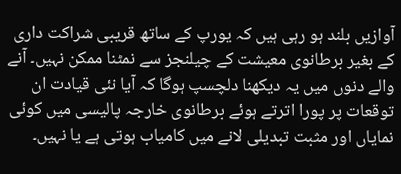آوازیں بلند ہو رہی ہیں کہ یورپ کے ساتھ قریبی شراکت داری کے بغیر برطانوی معیشت کے چیلنجز سے نمٹنا ممکن نہیں۔ آنے والے دنوں میں یہ دیکھنا دلچسپ ہوگا کہ آیا نئی قیادت ان توقعات پر پورا اترتے ہوئے برطانوی خارجہ پالیسی میں کوئی نمایاں اور مثبت تبدیلی لانے میں کامیاب ہوتی ہے یا نہیں۔